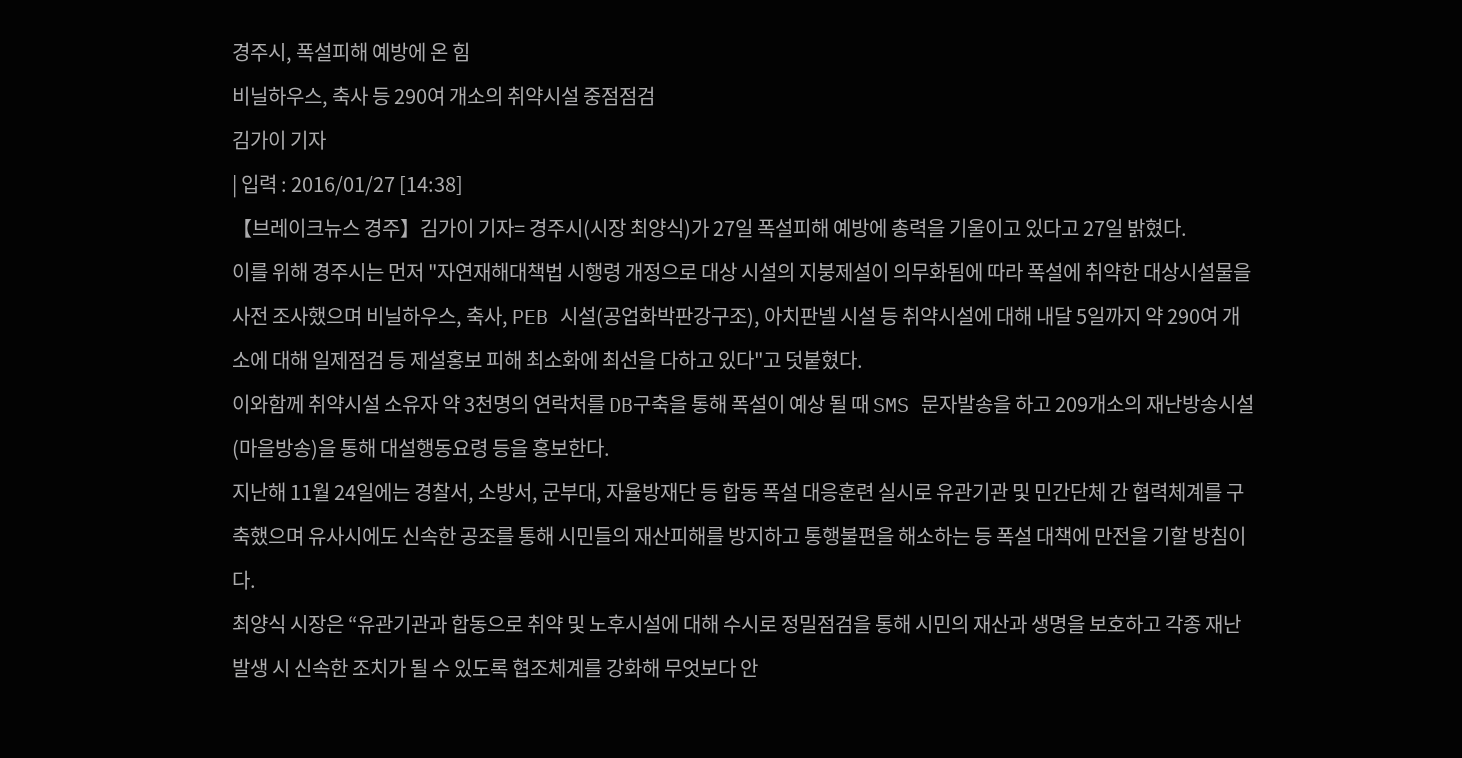경주시, 폭설피해 예방에 온 힘
비닐하우스, 축사 등 290여 개소의 취약시설 중점점검
김가이 기자
| 입력 : 2016/01/27 [14:38]
【브레이크뉴스 경주】김가이 기자= 경주시(시장 최양식)가 27일 폭설피해 예방에 총력을 기울이고 있다고 27일 밝혔다.
이를 위해 경주시는 먼저 "자연재해대책법 시행령 개정으로 대상 시설의 지붕제설이 의무화됨에 따라 폭설에 취약한 대상시설물을 사전 조사했으며 비닐하우스, 축사, PEB 시설(공업화박판강구조), 아치판넬 시설 등 취약시설에 대해 내달 5일까지 약 290여 개소에 대해 일제점검 등 제설홍보 피해 최소화에 최선을 다하고 있다"고 덧붙혔다.
이와함께 취약시설 소유자 약 3천명의 연락처를 DB구축을 통해 폭설이 예상 될 때 SMS 문자발송을 하고 209개소의 재난방송시설(마을방송)을 통해 대설행동요령 등을 홍보한다.
지난해 11월 24일에는 경찰서, 소방서, 군부대, 자율방재단 등 합동 폭설 대응훈련 실시로 유관기관 및 민간단체 간 협력체계를 구축했으며 유사시에도 신속한 공조를 통해 시민들의 재산피해를 방지하고 통행불편을 해소하는 등 폭설 대책에 만전을 기할 방침이다.
최양식 시장은 “유관기관과 합동으로 취약 및 노후시설에 대해 수시로 정밀점검을 통해 시민의 재산과 생명을 보호하고 각종 재난 발생 시 신속한 조치가 될 수 있도록 협조체계를 강화해 무엇보다 안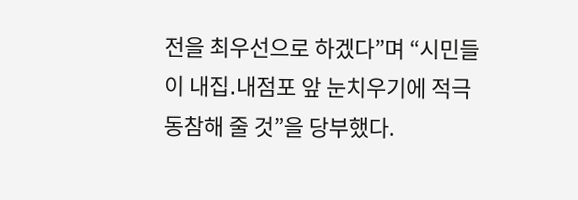전을 최우선으로 하겠다”며 “시민들이 내집․내점포 앞 눈치우기에 적극 동참해 줄 것”을 당부했다.